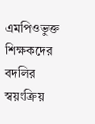এমপিওভুক্ত শিক্ষকদের বদলির স্বয়ংক্রিয়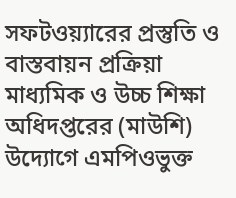সফটওয়্যারের প্রস্তুতি ও বাস্তবায়ন প্রক্রিয়া
মাধ্যমিক ও উচ্চ শিক্ষা অধিদপ্তরের (মাউশি) উদ্যোগে এমপিওভুক্ত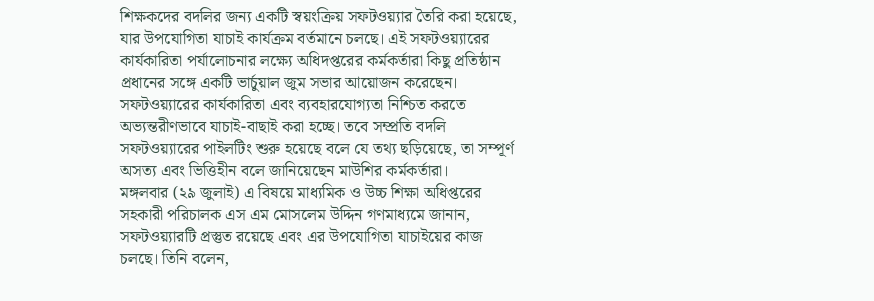শিক্ষকদের বদলির জন্য একটি স্বয়ংক্রিয় সফটওয়্যার তৈরি করা হয়েছে, যার উপযোগিতা যাচাই কার্যক্রম বর্তমানে চলছে। এই সফটওয়্যারের কার্যকারিতা পর্যালোচনার লক্ষ্যে অধিদপ্তরের কর্মকর্তারা কিছু প্রতিষ্ঠান প্রধানের সঙ্গে একটি ভার্চুয়াল জুম সভার আয়োজন করেছেন। সফটওয়্যারের কার্যকারিতা এবং ব্যবহারযোগ্যতা নিশ্চিত করতে অভ্যন্তরীণভাবে যাচাই-বাছাই করা হচ্ছে। তবে সম্প্রতি বদলি সফটওয়্যারের পাইলটিং শুরু হয়েছে বলে যে তথ্য ছড়িয়েছে, তা সম্পূর্ণ অসত্য এবং ভিত্তিহীন বলে জানিয়েছেন মাউশির কর্মকর্তারা।
মঙ্গলবার (২৯ জুলাই) এ বিষয়ে মাধ্যমিক ও উচ্চ শিক্ষা অধিপ্তরের সহকারী পরিচালক এস এম মোসলেম উদ্দিন গণমাধ্যমে জানান, সফটওয়্যারটি প্রস্তুত রয়েছে এবং এর উপযোগিতা যাচাইয়ের কাজ চলছে। তিনি বলেন,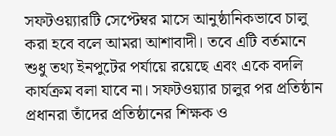সফটওয়্যারটি সেপ্টেম্বর মাসে আনুষ্ঠানিকভাবে চালু করা হবে বলে আমরা আশাবাদী। তবে এটি বর্তমানে শুধু তথ্য ইনপুটের পর্যায়ে রয়েছে এবং একে বদলি কার্যক্রম বলা যাবে না। সফটওয়্যার চালুর পর প্রতিষ্ঠান প্রধানরা তাঁদের প্রতিষ্ঠানের শিক্ষক ও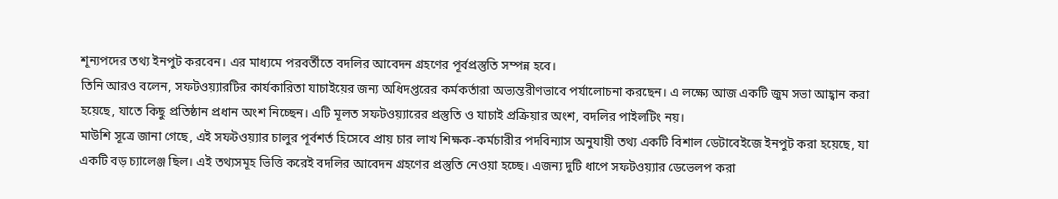শূন্যপদের তথ্য ইনপুট করবেন। এর মাধ্যমে পরবর্তীতে বদলির আবেদন গ্রহণের পূর্বপ্রস্তুতি সম্পন্ন হবে।
তিনি আরও বলেন, সফটওয়্যারটির কার্যকারিতা যাচাইয়ের জন্য অধিদপ্তরের কর্মকর্তারা অভ্যন্তরীণভাবে পর্যালোচনা করছেন। এ লক্ষ্যে আজ একটি জুম সভা আহ্বান করা হয়েছে, যাতে কিছু প্রতিষ্ঠান প্রধান অংশ নিচ্ছেন। এটি মূলত সফটওয়্যারের প্রস্তুতি ও যাচাই প্রক্রিয়ার অংশ, বদলির পাইলটিং নয়।
মাউশি সূত্রে জানা গেছে, এই সফটওয়্যার চালুর পূর্বশর্ত হিসেবে প্রায় চার লাখ শিক্ষক-কর্মচারীর পদবিন্যাস অনুযায়ী তথ্য একটি বিশাল ডেটাবেইজে ইনপুট করা হয়েছে, যা একটি বড় চ্যালেঞ্জ ছিল। এই তথ্যসমূহ ভিত্তি করেই বদলির আবেদন গ্রহণের প্রস্তুতি নেওয়া হচ্ছে। এজন্য দুটি ধাপে সফটওয়্যার ডেভেলপ করা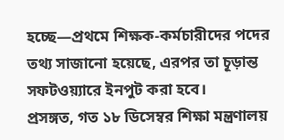হচ্ছে—প্রথমে শিক্ষক-কর্মচারীদের পদের তথ্য সাজানো হয়েছে, এরপর তা চূড়ান্ত সফটওয়্যারে ইনপুট করা হবে।
প্রসঙ্গত, গত ১৮ ডিসেম্বর শিক্ষা মন্ত্রণালয়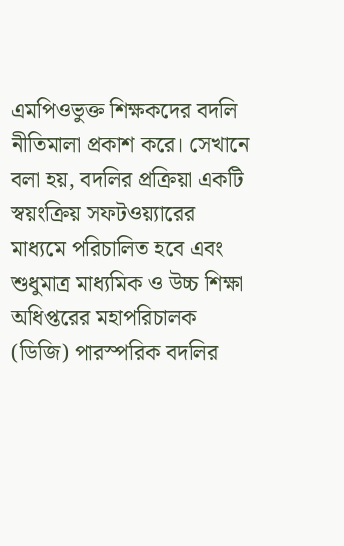এমপিওভুক্ত শিক্ষকদের বদলি নীতিমালা প্রকাশ করে। সেখানে বলা হয়, বদলির প্রক্রিয়া একটি স্বয়ংক্রিয় সফটওয়্যারের মাধ্যমে পরিচালিত হবে এবং শুধুমাত্র মাধ্যমিক ও উচ্চ শিক্ষা অধিপ্তরের মহাপরিচালক (ডিজি) পারস্পরিক বদলির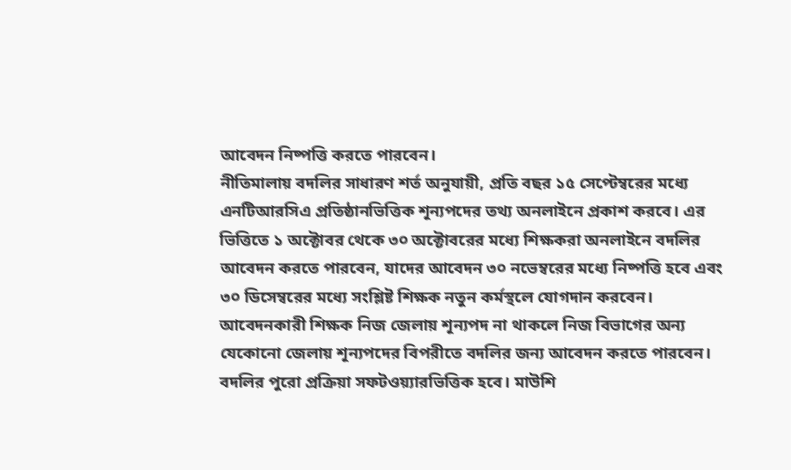আবেদন নিষ্পত্তি করতে পারবেন।
নীতিমালায় বদলির সাধারণ শর্ত অনুযায়ী, প্রতি বছর ১৫ সেপ্টেম্বরের মধ্যে এনটিআরসিএ প্রতিষ্ঠানভিত্তিক শূন্যপদের তথ্য অনলাইনে প্রকাশ করবে। এর ভিত্তিতে ১ অক্টোবর থেকে ৩০ অক্টোবরের মধ্যে শিক্ষকরা অনলাইনে বদলির আবেদন করতে পারবেন, যাদের আবেদন ৩০ নভেম্বরের মধ্যে নিষ্পত্তি হবে এবং ৩০ ডিসেম্বরের মধ্যে সংশ্লিষ্ট শিক্ষক নতুন কর্মস্থলে যোগদান করবেন। আবেদনকারী শিক্ষক নিজ জেলায় শূন্যপদ না থাকলে নিজ বিভাগের অন্য যেকোনো জেলায় শূন্যপদের বিপরীতে বদলির জন্য আবেদন করতে পারবেন।
বদলির পুরো প্রক্রিয়া সফটওয়্যারভিত্তিক হবে। মাউশি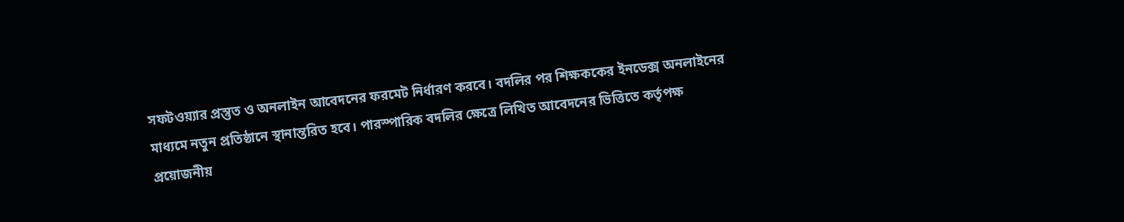সফটওয়্যার প্রস্তুত ও অনলাইন আবেদনের ফরমেট নির্ধারণ করবে। বদলির পর শিক্ষককের ইনডেক্স অনলাইনের মাধ্যমে নতুন প্রতিষ্ঠানে স্থানান্তরিত হবে। পারস্পারিক বদলির ক্ষেত্রে লিখিত আবেদনের ভিত্তিতে কর্তৃপক্ষ প্রয়োজনীয়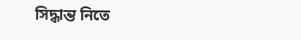সিদ্ধান্ত নিতে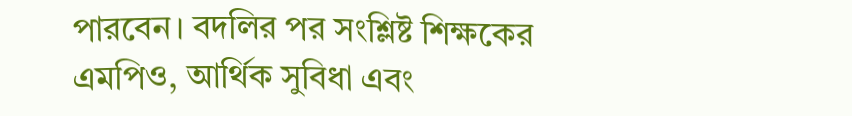পারবেন। বদলির পর সংশ্লিষ্ট শিক্ষকের এমপিও, আর্থিক সুবিধা এবং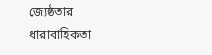জ্যেষ্ঠতার ধারাবাহিকতা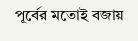পূর্বের মতোই বজায়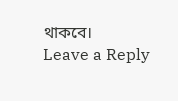থাকবে।
Leave a Reply